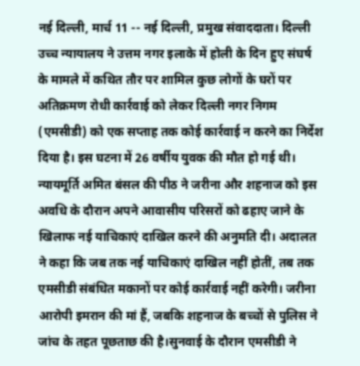नई दिल्ली, मार्च 11 -- नई दिल्ली, प्रमुख संवाददाता। दिल्ली उच्च न्यायालय ने उत्तम नगर इलाके में होली के दिन हुए संघर्ष के मामले में कथित तौर पर शामिल कुछ लोगों के घरों पर अतिक्रमण रोधी कार्रवाई को लेकर दिल्ली नगर निगम (एमसीडी) को एक सप्ताह तक कोई कार्रवाई न करने का निर्देश दिया है। इस घटना में 26 वर्षीय युवक की मौत हो गई थी। न्यायमूर्ति अमित बंसल की पीठ ने जरीना और शहनाज को इस अवधि के दौरान अपने आवासीय परिसरों को ढहाए जाने के खिलाफ नई याचिकाएं दाखिल करने की अनुमति दी। अदालत ने कहा कि जब तक नई याचिकाएं दाखिल नहीं होतीं, तब तक एमसीडी संबंधित मकानों पर कोई कार्रवाई नहीं करेगी। जरीना आरोपी इमरान की मां हैं, जबकि शहनाज के बच्चों से पुलिस ने जांच के तहत पूछताछ की है।सुनवाई के दौरान एमसीडी ने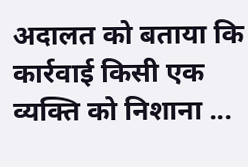अदालत को बताया कि कार्रवाई किसी एक व्यक्ति को निशाना ...